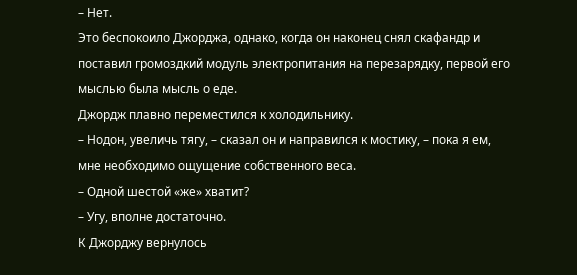– Нет.
Это беспокоило Джорджа, однако, когда он наконец снял скафандр и поставил громоздкий модуль электропитания на перезарядку, первой его мыслью была мысль о еде.
Джордж плавно переместился к холодильнику.
– Нодон, увеличь тягу, – сказал он и направился к мостику, – пока я ем, мне необходимо ощущение собственного веса.
– Одной шестой «же» хватит?
– Угу, вполне достаточно.
К Джорджу вернулось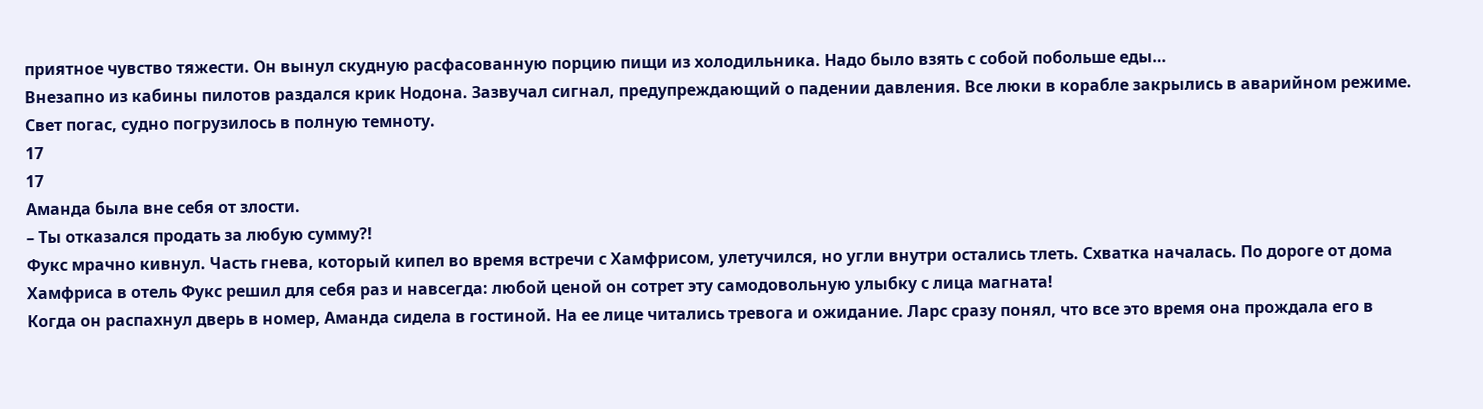приятное чувство тяжести. Он вынул скудную расфасованную порцию пищи из холодильника. Надо было взять с собой побольше еды…
Внезапно из кабины пилотов раздался крик Нодона. Зазвучал сигнал, предупреждающий о падении давления. Все люки в корабле закрылись в аварийном режиме. Свет погас, судно погрузилось в полную темноту.
17
17
Аманда была вне себя от злости.
– Ты отказался продать за любую сумму?!
Фукс мрачно кивнул. Часть гнева, который кипел во время встречи с Хамфрисом, улетучился, но угли внутри остались тлеть. Схватка началась. По дороге от дома Хамфриса в отель Фукс решил для себя раз и навсегда: любой ценой он сотрет эту самодовольную улыбку с лица магната!
Когда он распахнул дверь в номер, Аманда сидела в гостиной. На ее лице читались тревога и ожидание. Ларс сразу понял, что все это время она прождала его в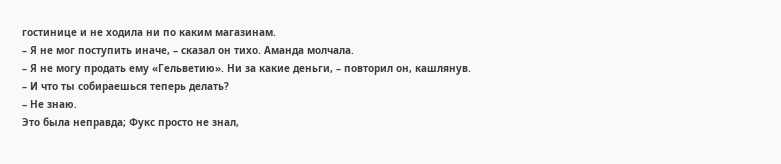гостинице и не ходила ни по каким магазинам.
– Я не мог поступить иначе, – сказал он тихо. Аманда молчала.
– Я не могу продать ему «Гельветию». Ни за какие деньги, – повторил он, кашлянув.
– И что ты собираешься теперь делать?
– Не знаю.
Это была неправда; Фукс просто не знал,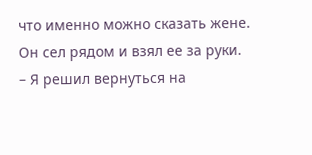что именно можно сказать жене. Он сел рядом и взял ее за руки.
– Я решил вернуться на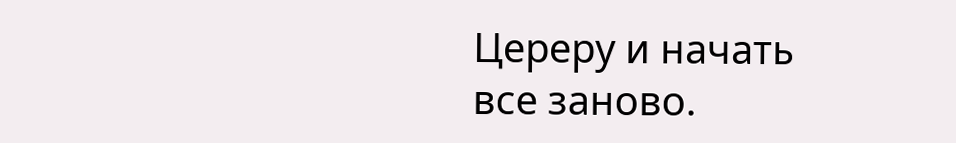Цереру и начать все заново.